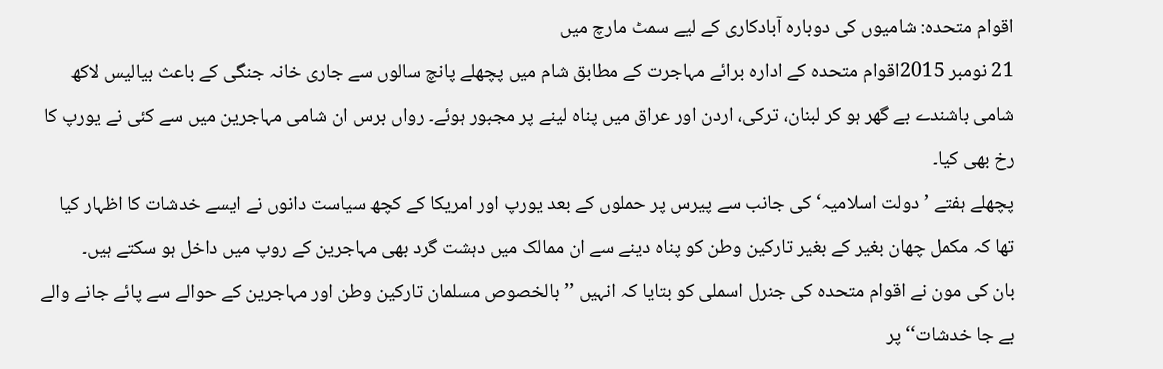اقوام متحدہ: شامیوں کی دوبارہ آبادکاری کے لیے سمٹ مارچ میں
21 نومبر 2015اقوام متحدہ کے ادارہ برائے مہاجرت کے مطابق شام میں پچھلے پانچ سالوں سے جاری خانہ جنگی کے باعث بیالیس لاکھ شامی باشندے بے گھر ہو کر لبنان، ترکی، اردن اور عراق میں پناہ لینے پر مجبور ہوئے۔ رواں برس ان شامی مہاجرین میں سے کئی نے یورپ کا رخ بھی کیا۔
پچھلے ہفتے ’دولت اسلامیہ‘ کی جانب سے پیرس پر حملوں کے بعد یورپ اور امریکا کے کچھ سیاست دانوں نے ایسے خدشات کا اظہار کیا تھا کہ مکمل چھان بغیر کے بغیر تارکین وطن کو پناہ دینے سے ان ممالک میں دہشت گرد بھی مہاجرین کے روپ میں داخل ہو سکتے ہیں۔
بان کی مون نے اقوام متحدہ کی جنرل اسملی کو بتایا کہ انہیں ’’بالخصوص مسلمان تارکین وطن اور مہاجرین کے حوالے سے پائے جانے والے بے جا خدشات‘‘ پر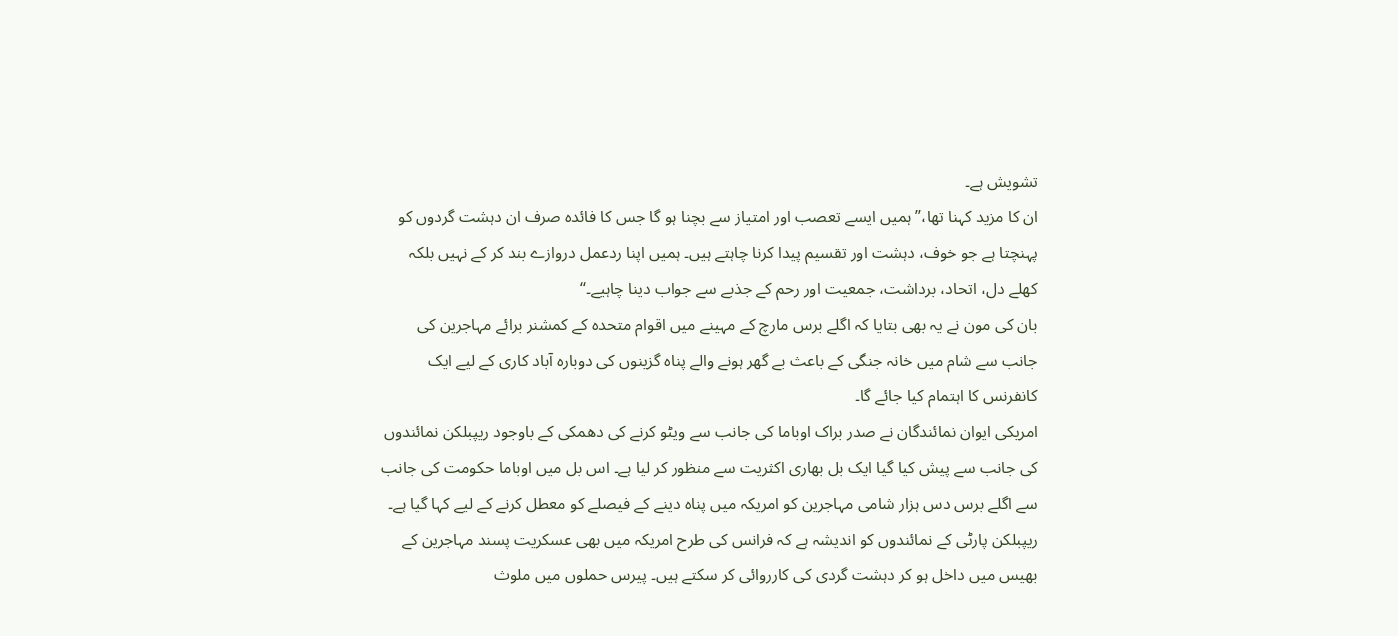تشویش ہے۔
ان کا مزید کہنا تھا،’’ہمیں ایسے تعصب اور امتیاز سے بچنا ہو گا جس کا فائدہ صرف ان دہشت گردوں کو پہنچتا ہے جو خوف، دہشت اور تقسیم پیدا کرنا چاہتے ہیں۔ ہمیں اپنا ردعمل دروازے بند کر کے نہیں بلکہ کھلے دل، اتحاد، برداشت، جمعیت اور رحم کے جذبے سے جواب دینا چاہیے۔‘‘
بان کی مون نے یہ بھی بتایا کہ اگلے برس مارچ کے مہینے میں اقوام متحدہ کے کمشنر برائے مہاجرین کی جانب سے شام میں خانہ جنگی کے باعث بے گھر ہونے والے پناہ گزینوں کی دوبارہ آباد کاری کے لیے ایک کانفرنس کا اہتمام کیا جائے گا۔
امریکی ایوان نمائندگان نے صدر براک اوباما کی جانب سے ویٹو کرنے کی دھمکی کے باوجود ریپبلکن نمائندوں کی جانب سے پیش کیا گیا ایک بل بھاری اکثریت سے منظور کر لیا ہے۔ اس بل میں اوباما حکومت کی جانب سے اگلے برس دس ہزار شامی مہاجرین کو امریکہ میں پناہ دینے کے فیصلے کو معطل کرنے کے لیے کہا گیا ہے۔
ریپبلکن پارٹی کے نمائندوں کو اندیشہ ہے کہ فرانس کی طرح امریکہ میں بھی عسکریت پسند مہاجرین کے بھیس میں داخل ہو کر دہشت گردی کی کارروائی کر سکتے ہیں۔ پیرس حملوں میں ملوث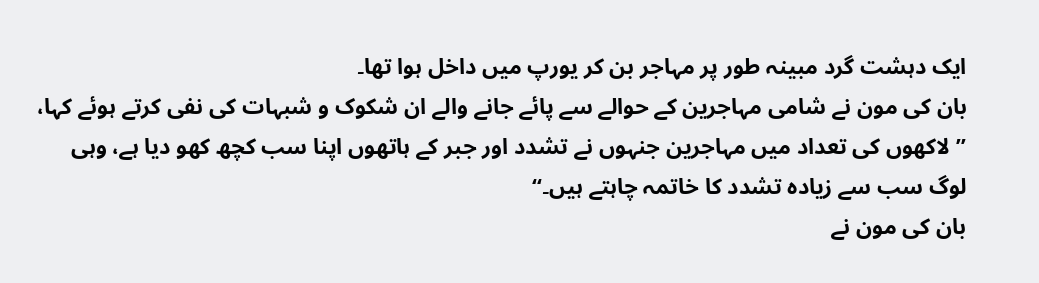ایک دہشت گرد مبینہ طور پر مہاجر بن کر یورپ میں داخل ہوا تھا۔
بان کی مون نے شامی مہاجرین کے حوالے سے پائے جانے والے ان شکوک و شبہات کی نفی کرتے ہوئے کہا، ’’لاکھوں کی تعداد میں مہاجرین جنہوں نے تشدد اور جبر کے ہاتھوں اپنا سب کچھ کھو دیا ہے، وہی لوگ سب سے زیادہ تشدد کا خاتمہ چاہتے ہیں۔‘‘
بان کی مون نے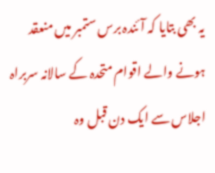یہ بھی بتایا کہ آئندہ برس ستمبر میں منعقد ہونے والے اقوام متحدہ کے سالانہ سربراہ اجلاس سے ایک دن قبل وہ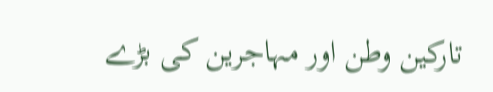تارکین وطن اور مہاجرین کی بڑے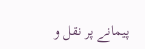پیمانے پر نقل و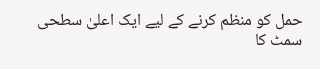حمل کو منظم کرنے کے لیے ایک اعلیٰ سطحی سمٹ کا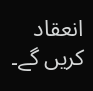انعقاد کریں گے۔